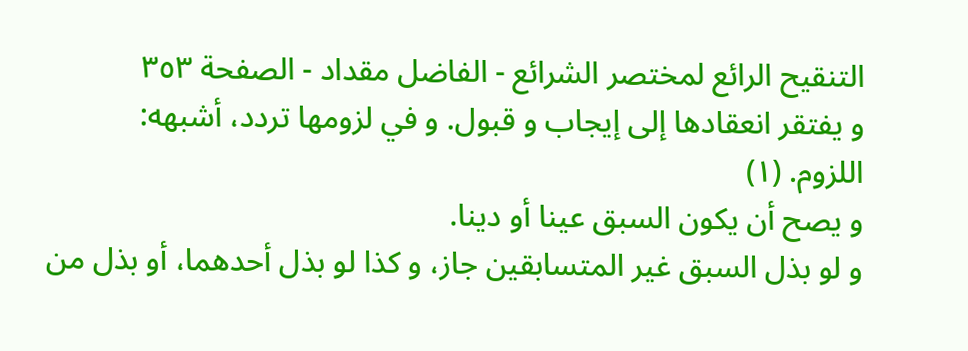التنقيح الرائع لمختصر الشرائع - الفاضل مقداد - الصفحة ٣٥٣
و يفتقر انعقادها إلى إيجاب و قبول. و في لزومها تردد، أشبهه:
اللزوم. (١)
و يصح أن يكون السبق عينا أو دينا.
و لو بذل السبق غير المتسابقين جاز، و كذا لو بذل أحدهما، أو بذل من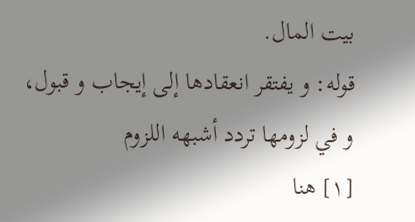بيت المال.
قوله: و يفتقر انعقادها إلى إيجاب و قبول، و في لزومها تردد أشبهه اللزوم
[١] هنا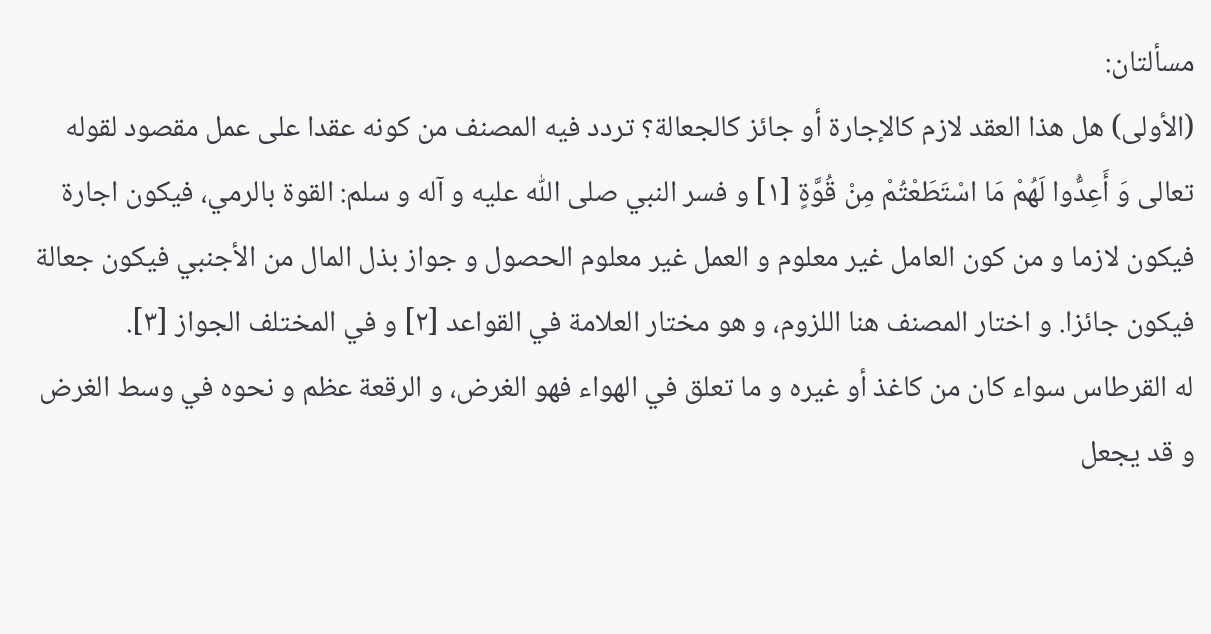مسألتان:
(الأولى) هل هذا العقد لازم كالإجارة أو جائز كالجعالة؟ تردد فيه المصنف من كونه عقدا على عمل مقصود لقوله تعالى وَ أَعِدُّوا لَهُمْ مَا اسْتَطَعْتُمْ مِنْ قُوَّةٍ [١] و فسر النبي صلى اللّٰه عليه و آله و سلم: القوة بالرمي، فيكون اجارة فيكون لازما و من كون العامل غير معلوم و العمل غير معلوم الحصول و جواز بذل المال من الأجنبي فيكون جعالة فيكون جائزا. و اختار المصنف هنا اللزوم، و هو مختار العلامة في القواعد [٢] و في المختلف الجواز [٣].
له القرطاس سواء كان من كاغذ أو غيره و ما تعلق في الهواء فهو الغرض، و الرقعة عظم و نحوه في وسط الغرض و قد يجعل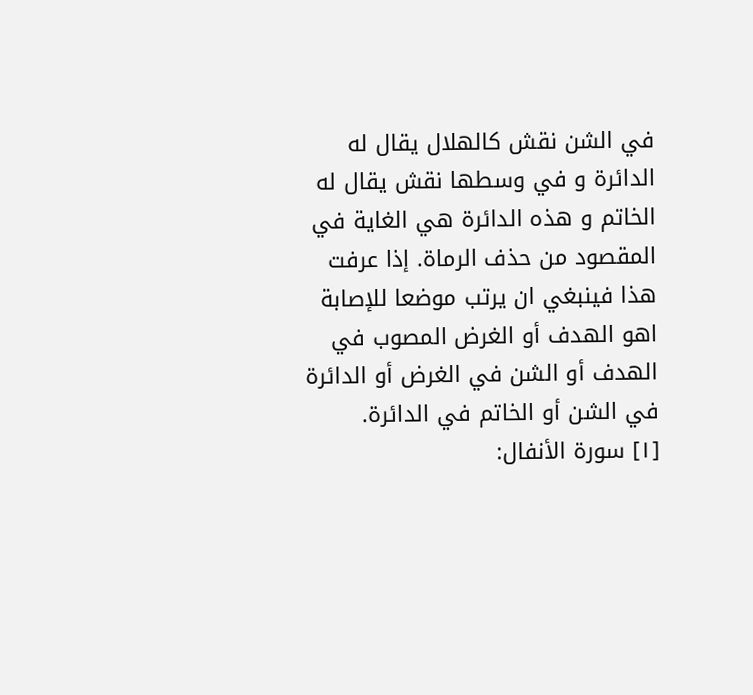في الشن نقش كالهلال يقال له الدائرة و في وسطها نقش يقال له الخاتم و هذه الدائرة هي الغاية في المقصود من حذف الرماة. إذا عرفت هذا فينبغي ان يرتب موضعا للإصابة اهو الهدف أو الغرض المصوب في الهدف أو الشن في الغرض أو الدائرة في الشن أو الخاتم في الدائرة.
[١] سورة الأنفال: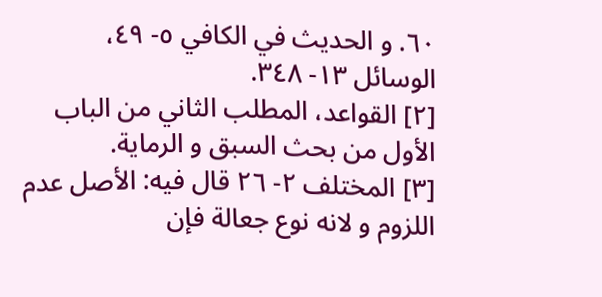٦٠. و الحديث في الكافي ٥- ٤٩، الوسائل ١٣- ٣٤٨.
[٢] القواعد، المطلب الثاني من الباب الأول من بحث السبق و الرماية.
[٣] المختلف ٢- ٢٦ قال فيه: الأصل عدم اللزوم و لانه نوع جعالة فإن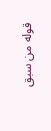قوله من سبق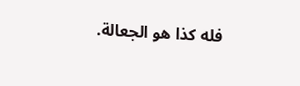فله كذا هو الجعالة.